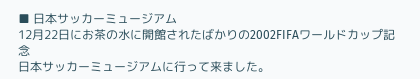■ 日本サッカーミュージアム
12月22日にお茶の水に開館されたばかりの2002FIFAワールドカップ記念
日本サッカーミュージアムに行って来ました。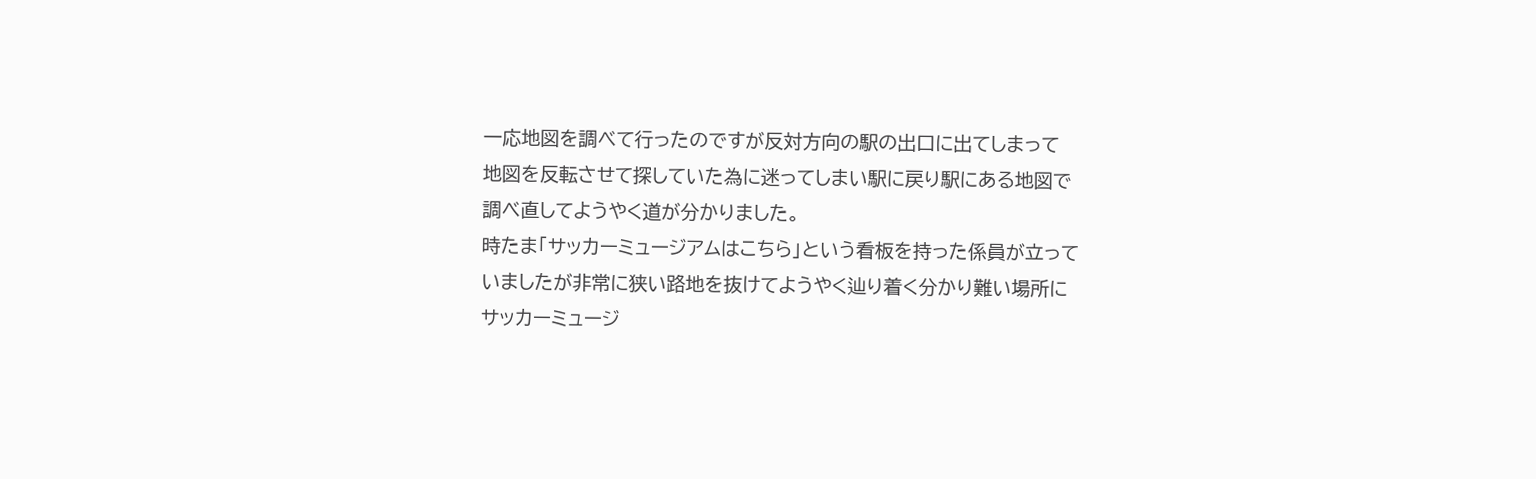一応地図を調べて行ったのですが反対方向の駅の出口に出てしまって
地図を反転させて探していた為に迷ってしまい駅に戻り駅にある地図で
調べ直してようやく道が分かりました。
時たま「サッカーミュージアムはこちら」という看板を持った係員が立って
いましたが非常に狭い路地を抜けてようやく辿り着く分かり難い場所に
サッカーミュージ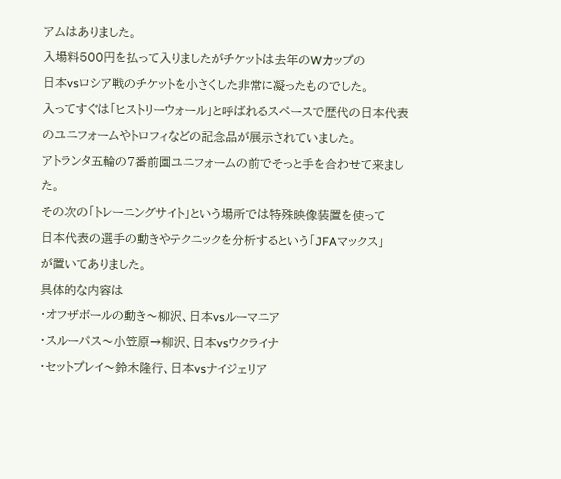アムはありました。
入場料500円を払って入りましたがチケットは去年のWカップの
日本vsロシア戦のチケットを小さくした非常に凝ったものでした。
入ってすぐは「ヒストリーウォール」と呼ばれるスペースで歴代の日本代表
のユニフォームやトロフィなどの記念品が展示されていました。
アトランタ五輪の7番前園ユニフォームの前でそっと手を合わせて来ました。
その次の「トレーニングサイト」という場所では特殊映像装置を使って
日本代表の選手の動きやテクニックを分析するという「JFAマックス」
が置いてありました。
具体的な内容は
・オフザボールの動き〜柳沢、日本vsルーマニア
・スルーパス〜小笠原→柳沢、日本vsウクライナ
・セットプレイ〜鈴木隆行、日本vsナイジェリア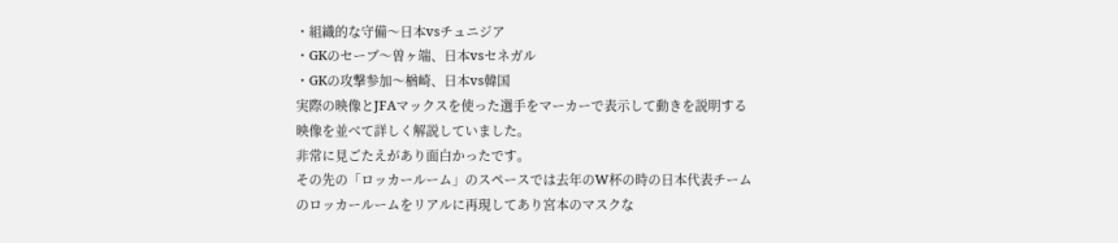・組織的な守備〜日本vsチュニジア
・GKのセーブ〜曽ヶ端、日本vsセネガル
・GKの攻撃参加〜楢崎、日本vs韓国
実際の映像とJFAマックスを使った選手をマーカーで表示して動きを説明する
映像を並べて詳しく解説していました。
非常に見ごたえがあり面白かったです。
その先の「ロッカールーム」のスペースでは去年のW杯の時の日本代表チーム
のロッカールームをリアルに再現してあり宮本のマスクな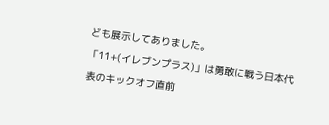ども展示してありました。
「11+(イレブンプラス)」は勇敢に戦う日本代表のキックオフ直前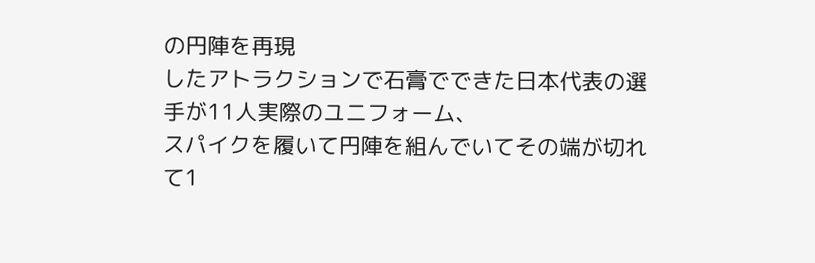の円陣を再現
したアトラクションで石膏でできた日本代表の選手が11人実際のユニフォーム、
スパイクを履いて円陣を組んでいてその端が切れて1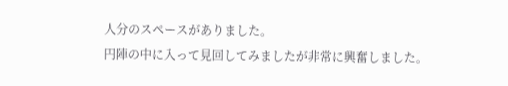人分のスペースがありました。
円陣の中に入って見回してみましたが非常に興奮しました。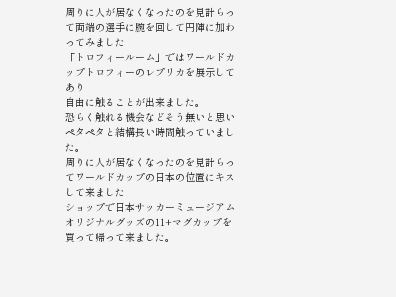周りに人が居なくなったのを見計らって両端の選手に腕を回して円陣に加わってみました
「トロフィールーム」ではワールドカップトロフィーのレプリカを展示してあり
自由に触ることが出来ました。
恐らく触れる機会などそう無いと思いペタペタと結構長い時間触っていました。
周りに人が居なくなったのを見計らってワールドカップの日本の位置にキスして来ました
ショップで日本サッカーミュージアムオリジナルグッズの11+マグカップを
買って帰って来ました。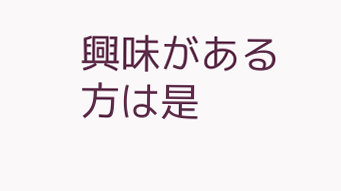興味がある方は是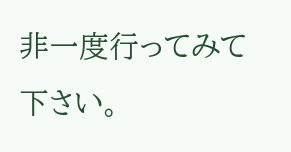非一度行ってみて下さい。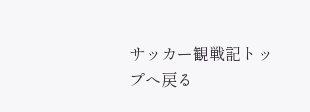サッカー観戦記トップへ戻る